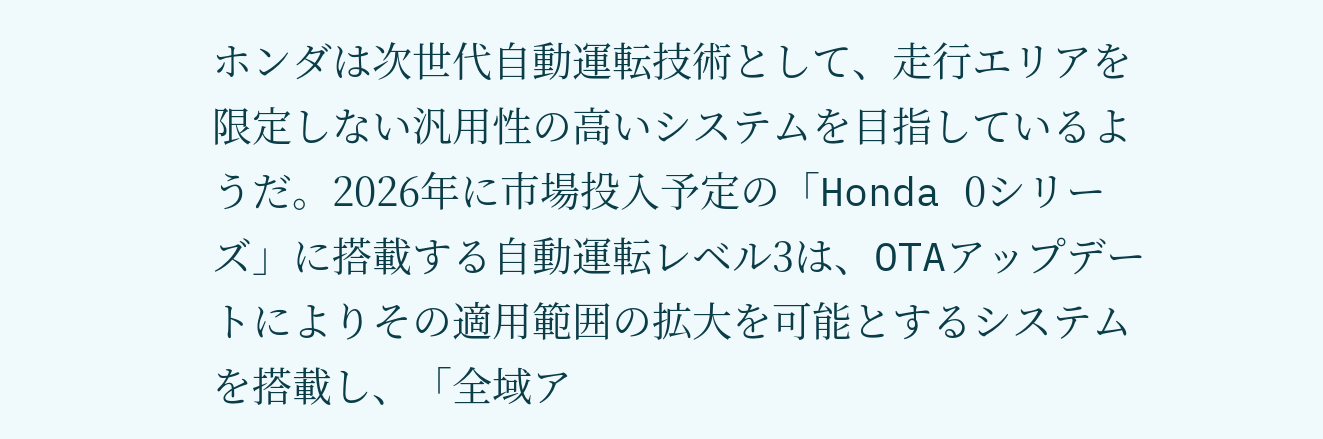ホンダは次世代自動運転技術として、走行エリアを限定しない汎用性の高いシステムを目指しているようだ。2026年に市場投入予定の「Honda 0シリーズ」に搭載する自動運転レベル3は、OTAアップデートによりその適用範囲の拡大を可能とするシステムを搭載し、「全域ア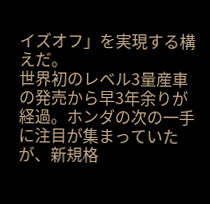イズオフ」を実現する構えだ。
世界初のレベル3量産車の発売から早3年余りが経過。ホンダの次の一手に注目が集まっていたが、新規格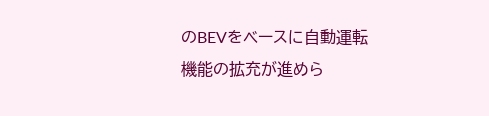のBEVをベースに自動運転機能の拡充が進めら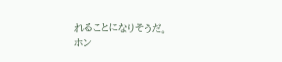れることになりそうだ。
ホン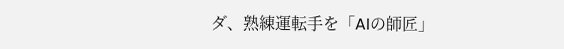ダ、熟練運転手を「AIの師匠」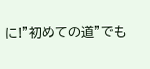に!”初めての道”でも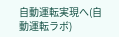自動運転実現へ(自動運転ラボ)